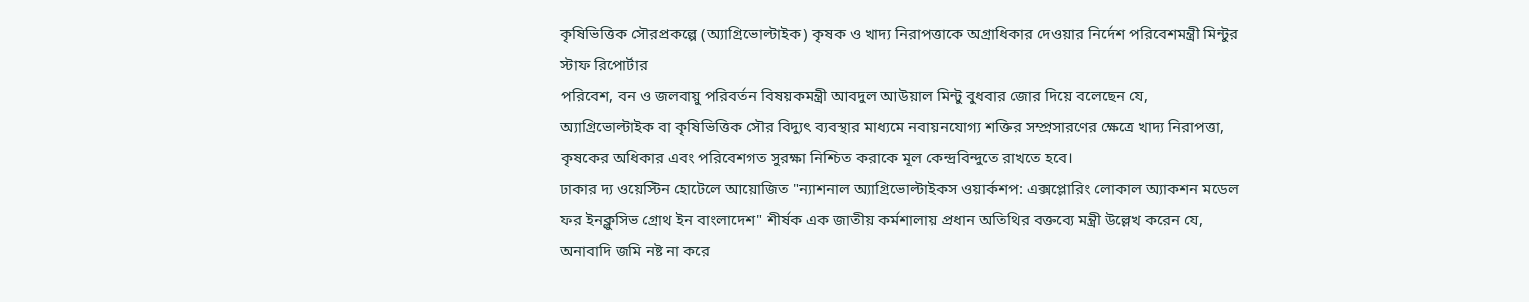কৃষিভিত্তিক সৌরপ্রকল্পে (অ্যাগ্রিভোল্টাইক) কৃষক ও খাদ্য নিরাপত্তাকে অগ্রাধিকার দেওয়ার নির্দেশ পরিবেশমন্ত্রী মিন্টুর
স্টাফ রিপোর্টার
পরিবেশ, বন ও জলবায়ু পরিবর্তন বিষয়কমন্ত্রী আবদুল আউয়াল মিন্টু বুধবার জোর দিয়ে বলেছেন যে, অ্যাগ্রিভোল্টাইক বা কৃষিভিত্তিক সৌর বিদ্যুৎ ব্যবস্থার মাধ্যমে নবায়নযোগ্য শক্তির সম্প্রসারণের ক্ষেত্রে খাদ্য নিরাপত্তা, কৃষকের অধিকার এবং পরিবেশগত সুরক্ষা নিশ্চিত করাকে মূল কেন্দ্রবিন্দুতে রাখতে হবে।
ঢাকার দ্য ওয়েস্টিন হোটেলে আয়োজিত "ন্যাশনাল অ্যাগ্রিভোল্টাইকস ওয়ার্কশপ: এক্সপ্লোরিং লোকাল অ্যাকশন মডেল ফর ইনক্লুসিভ গ্রোথ ইন বাংলাদেশ" শীর্ষক এক জাতীয় কর্মশালায় প্রধান অতিথির বক্তব্যে মন্ত্রী উল্লেখ করেন যে, অনাবাদি জমি নষ্ট না করে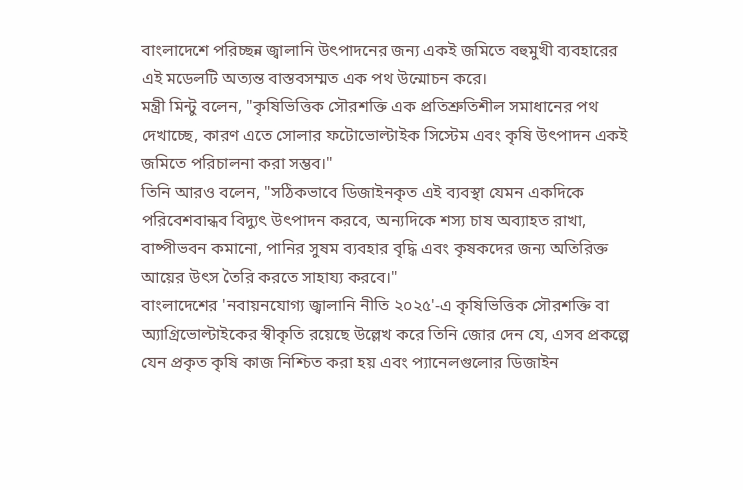বাংলাদেশে পরিচ্ছন্ন জ্বালানি উৎপাদনের জন্য একই জমিতে বহুমুখী ব্যবহারের এই মডেলটি অত্যন্ত বাস্তবসম্মত এক পথ উন্মোচন করে।
মন্ত্রী মিন্টু বলেন, "কৃষিভিত্তিক সৌরশক্তি এক প্রতিশ্রুতিশীল সমাধানের পথ দেখাচ্ছে, কারণ এতে সোলার ফটোভোল্টাইক সিস্টেম এবং কৃষি উৎপাদন একই জমিতে পরিচালনা করা সম্ভব।"
তিনি আরও বলেন, "সঠিকভাবে ডিজাইনকৃত এই ব্যবস্থা যেমন একদিকে পরিবেশবান্ধব বিদ্যুৎ উৎপাদন করবে, অন্যদিকে শস্য চাষ অব্যাহত রাখা, বাষ্পীভবন কমানো, পানির সুষম ব্যবহার বৃদ্ধি এবং কৃষকদের জন্য অতিরিক্ত আয়ের উৎস তৈরি করতে সাহায্য করবে।"
বাংলাদেশের 'নবায়নযোগ্য জ্বালানি নীতি ২০২৫'-এ কৃষিভিত্তিক সৌরশক্তি বা অ্যাগ্রিভোল্টাইকের স্বীকৃতি রয়েছে উল্লেখ করে তিনি জোর দেন যে, এসব প্রকল্পে যেন প্রকৃত কৃষি কাজ নিশ্চিত করা হয় এবং প্যানেলগুলোর ডিজাইন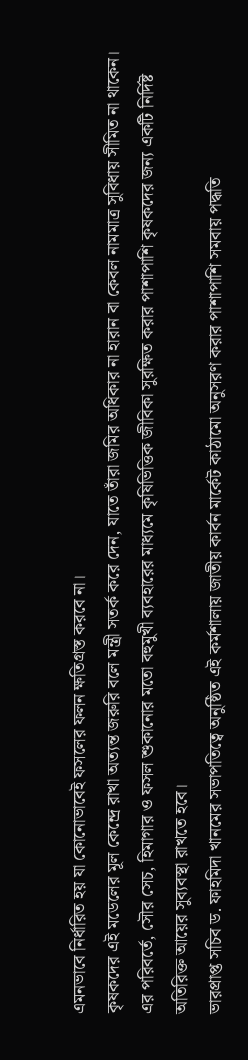এমনভাবে নির্ধারিত হয় যা কোনোভাবেই ফসলের ফলন ক্ষতিগ্রস্ত করবে না।
কৃষকদের এই মডেলের মূল কেন্দ্রে রাখা অত্যন্ত জরুরি বলে মন্ত্রী সতর্ক করে দেন, যাতে তাঁরা জমির অধিকার না হারান বা কেবল নামমাত্র সুবিধায় সীমিত না থাকেন। এর পরিবর্তে, সৌর সেচ, হিমাগার ও ফসল শুকানোর মতো বহুমুখী ব্যবহারের মাধ্যমে কৃষিভিত্তিক জীবিকা সুরক্ষিত করার পাশাপাশি কৃষকদের জন্য একটি নির্দিষ্ট অতিরিক্ত আয়ের সুব্যবস্থা রাখতে হবে।
ভারপ্রাপ্ত সচিব ড. ফাহমিদা খানমের সভাপতিত্বে অনুষ্ঠিত এই কর্মশালায় জাতীয় কার্বন মার্কেট কাঠামো অনুসরণ করার পাশাপাশি সমবায় পদ্ধতি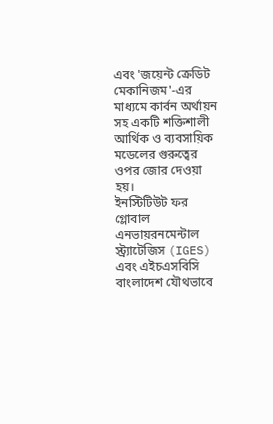এবং 'জয়েন্ট ক্রেডিট মেকানিজম'-এর মাধ্যমে কার্বন অর্থায়ন সহ একটি শক্তিশালী আর্থিক ও ব্যবসায়িক মডেলের গুরুত্বের ওপর জোর দেওয়া হয়।
ইনস্টিটিউট ফর গ্লোবাল এনভায়রনমেন্টাল স্ট্র্যাটেজিস (IGES) এবং এইচএসবিসি বাংলাদেশ যৌথভাবে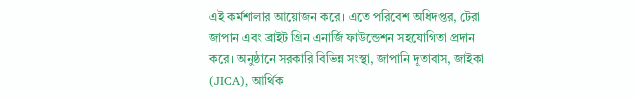এই কর্মশালার আয়োজন করে। এতে পরিবেশ অধিদপ্তর, টেরা জাপান এবং ব্রাইট গ্রিন এনার্জি ফাউন্ডেশন সহযোগিতা প্রদান করে। অনুষ্ঠানে সরকারি বিভিন্ন সংস্থা, জাপানি দূতাবাস, জাইকা (JICA), আর্থিক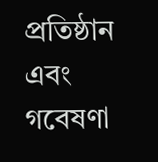প্রতিষ্ঠান এবং গবেষণা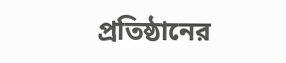প্রতিষ্ঠানের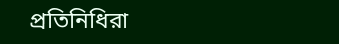প্রতিনিধিরা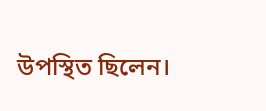উপস্থিত ছিলেন।